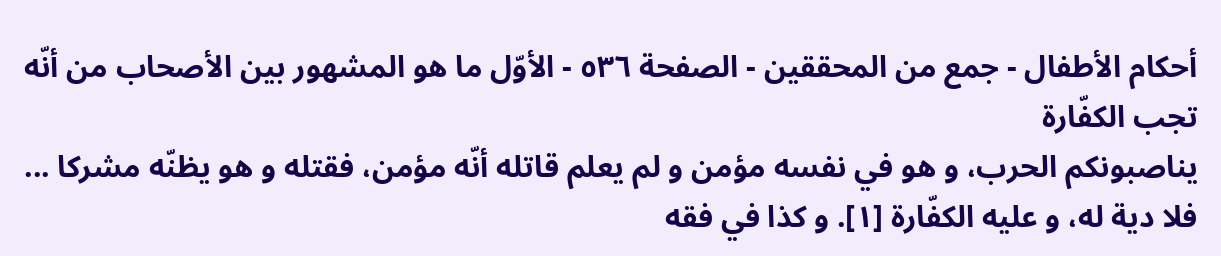أحكام الأطفال - جمع من المحققين - الصفحة ٥٣٦ - الأوّل ما هو المشهور بين الأصحاب من أنّه تجب الكفّارة
يناصبونكم الحرب، و هو في نفسه مؤمن و لم يعلم قاتله أنّه مؤمن، فقتله و هو يظنّه مشركا ... فلا دية له، و عليه الكفّارة [١]. و كذا في فقه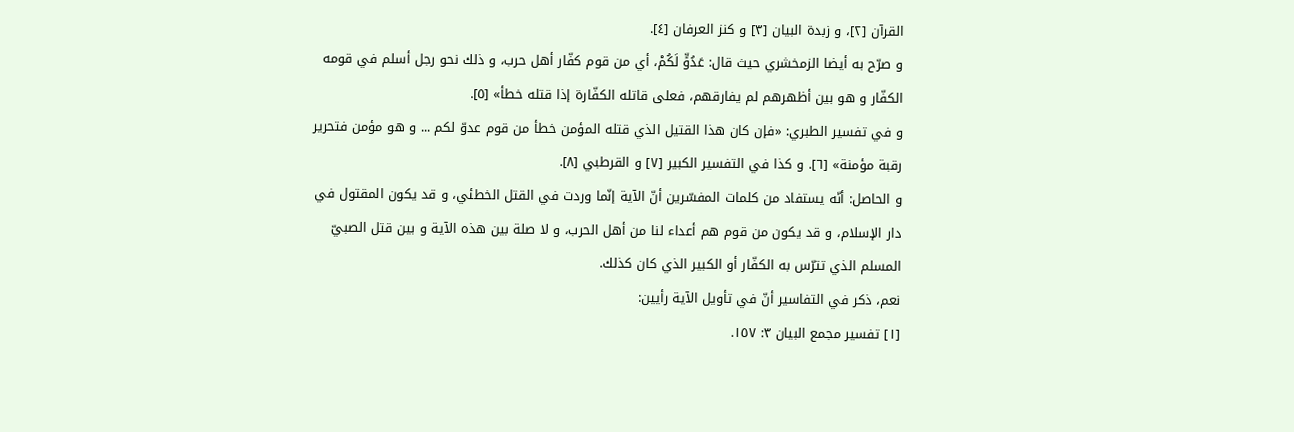القرآن [٢]، و زبدة البيان [٣] و كنز العرفان [٤].
و صرّح به أيضا الزمخشري حيث قال: عَدُوٍّ لَكُمْ، أي من قوم كفّار أهل حرب، و ذلك نحو رجل أسلم في قومه الكفّار و هو بين أظهرهم لم يفارقهم، فعلى قاتله الكفّارة إذا قتله خطأ» [٥].
و في تفسير الطبري: «فإن كان هذا القتيل الذي قتله المؤمن خطأ من قوم عدوّ لكم ... و هو مؤمن فتحرير رقبة مؤمنة» [٦]. و كذا في التفسير الكبير [٧] و القرطبي [٨].
و الحاصل: أنّه يستفاد من كلمات المفسّرين أنّ الآية إنّما وردت في القتل الخطئي، و قد يكون المقتول في دار الإسلام، و قد يكون من قوم هم أعداء لنا من أهل الحرب، و لا صلة بين هذه الآية و بين قتل الصبيّ المسلم الذي تترّس به الكفّار أو الكبير الذي كان كذلك.
نعم، ذكر في التفاسير أنّ في تأويل الآية رأيين:
[١] تفسير مجمع البيان ٣: ١٥٧.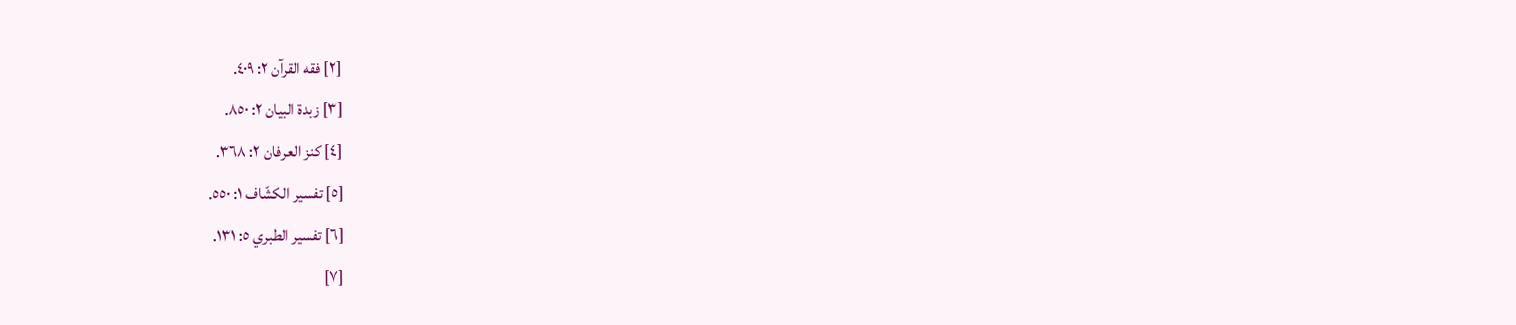[٢] فقه القرآن ٢: ٤٠٩.
[٣] زبدة البيان ٢: ٨٥٠.
[٤] كنز العرفان ٢: ٣٦٨.
[٥] تفسير الكشّاف ١: ٥٥٠.
[٦] تفسير الطبري ٥: ١٣١.
[٧]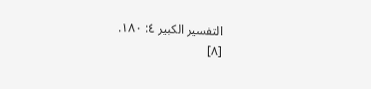التفسير الكبير ٤: ١٨٠.
[٨]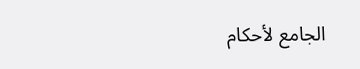الجامع لأحكام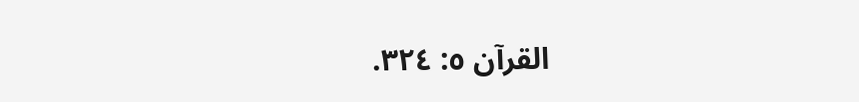القرآن ٥: ٣٢٤.